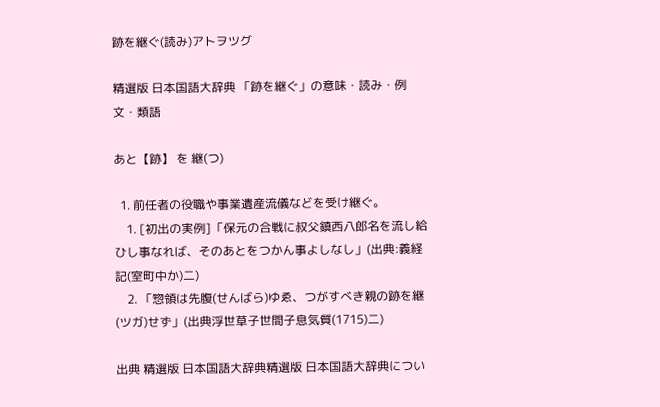跡を継ぐ(読み)アトヲツグ

精選版 日本国語大辞典 「跡を継ぐ」の意味・読み・例文・類語

あと【跡】 を 継(つ)

  1. 前任者の役職や事業遺産流儀などを受け継ぐ。
    1. [初出の実例]「保元の合戦に叔父鎮西八郎名を流し給ひし事なれば、そのあとをつかん事よしなし」(出典:義経記(室町中か)二)
    2. 「惣領は先腹(せんばら)ゆゑ、つがすべき親の跡を継(ツガ)せず」(出典浮世草子世間子息気質(1715)二)

出典 精選版 日本国語大辞典精選版 日本国語大辞典につい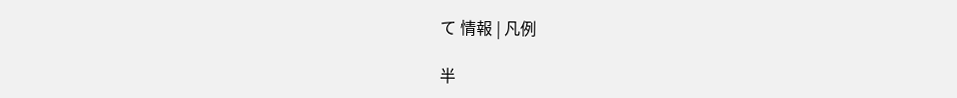て 情報 | 凡例

半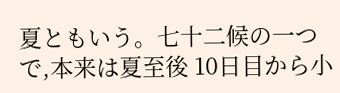夏ともいう。七十二候の一つで,本来は夏至後 10日目から小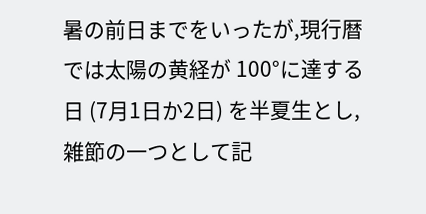暑の前日までをいったが,現行暦では太陽の黄経が 100°に達する日 (7月1日か2日) を半夏生とし,雑節の一つとして記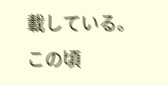載している。この頃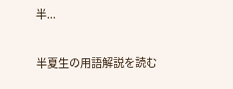半...

半夏生の用語解説を読む